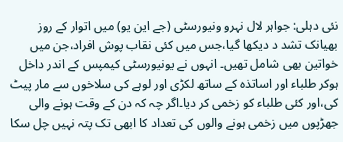نئی دہلی: جواہر لال نہرو ونیورسٹی (جے این یو) میں اتوار کے روز بھیانک تشد د دیکھا گیا،جس میں کئی نقاب پوش افراد،جن میں خواتین بھی شامل تھیں۔ انہوں نے یونیورسٹی کیمپس کے اندر داخل ہوکر طلباء اور اساتذہ کے ساتھ لکڑی اور لوہے کی سلاخوں سے مار پیٹ کی،اور کئی طلباء کو زخمی کر دیا۔اگر چہ کہ دن کے وقت ہونے والی جھڑپوں میں زخمی ہونے والوں کی تعداد کا ابھی تک پتہ نہیں چل سکا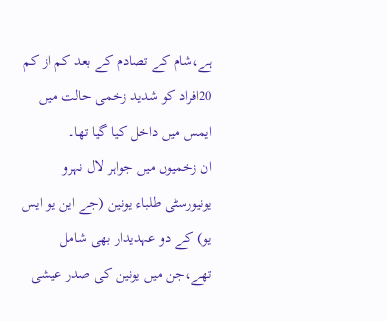ہے،شام کے تصادم کے بعد کم از کم 20افراد کو شدید زخمی حالت میں ایمس میں داخل کیا گیا تھا۔
ان زخمیوں میں جواہر لال نہرو یونیورسٹی طلباء یونین (جے این یو ایس یو) کے دو عہدیدار بھی شامل تھے،جن میں یونین کی صدر عیشی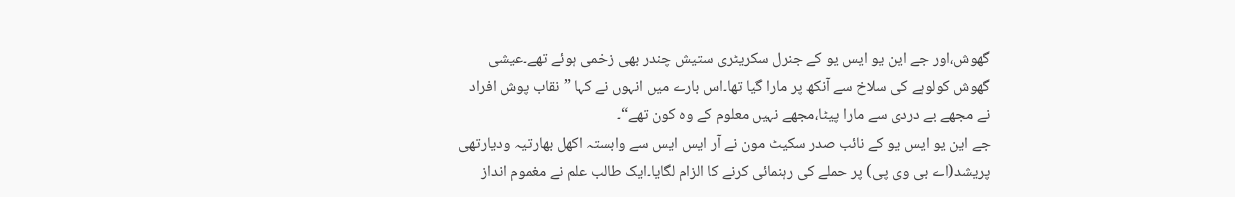گھوش،اور جے این یو ایس یو کے جنرل سکریٹری ستیش چندر بھی زخمی ہوئے تھے۔عیشی گھوش کولوہے کی سلاخ سے آنکھ پر مارا گیا تھا۔اس بارے میں انہوں نے کہا ”نقاب پوش افراد نے مجھے بے دردی سے مارا پیٹا،مجھے نہیں معلوم کے وہ کون تھے“۔
جے این یو ایس یو کے نائب صدر سکیٹ مون نے آر ایس ایس سے وابستہ اکھل بھارتیہ ودیارتھی پریشد(اے بی وی پی) پر حملے کی رہنمائی کرنے کا الزام لگایا۔ایک طالب علم نے مغموم انداز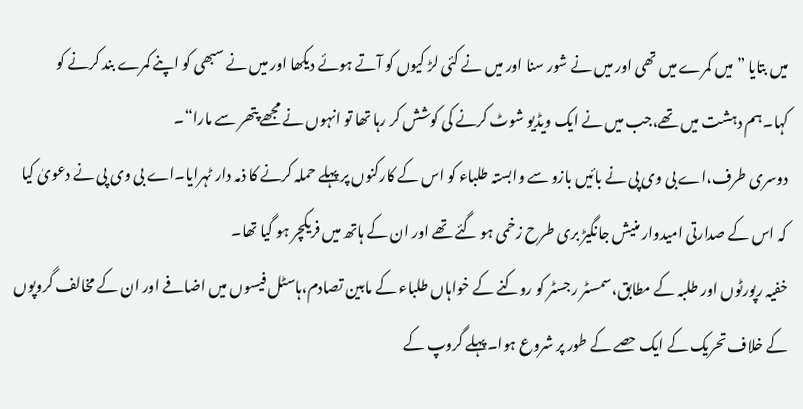میں بتایا ”میں کمرے میں تھی اور میں نے شور سنا اور میں نے کئی لڑ کیوں کو آتے ہوئے دیکھا اور میں نے سبھی کو اپنے کمرے بند کرنے کو کہا۔ہم دہشت میں تھے،جب میں نے ایک ویڈیو شوٹ کرنے کی کوشش کر رہا تھا تو انہوں نے مجھے پتھر سے مارا“۔
دوسری طرف،اے بی وی پی نے بائیں بازو سے وابستہ طلباء کو اس کے کارکنوں پر پہلے حملہ کرنے کا ذمہ دار ٹہرایا۔اے بی وی پی نے دعویٰ کیا کہ اس کے صدارتی امیدوار منیش جانگیڑ بری طرح زخمی ہو گئے تھے اور ان کے ہاتھ میں فریکچر ہو گیا تھا۔
خفیہ رپورٹوں اور طلبہ کے مطابق،سمسٹر رجسٹر کو روکنے کے خواہاں طلباء کے مابین تصادم،ہاسٹل فیسوں میں اضافے اور ان کے مخالف گروپوں کے خلاف تحریک کے ایک حصے کے طور پر شروع ہوا۔پہلے گروپ کے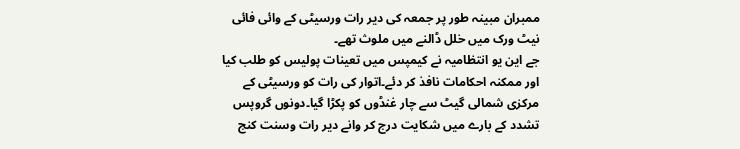ممبران مبینہ طور پر جمعہ کی دیر رات ورسیٹی کے وائی فائی نیٹ ورک میں خلل ڈالنے میں ملوث تھے۔
جے این یو انتظامیہ نے کیمپس میں تعینات پولیس کو طلب کیا اور ممکنہ احکامات نافذ کر دئے۔اتوار کی رات کو ورسیٹی کے مرکزی شمالی گیٹ سے چار غنڈوں کو پکڑا گیا۔دونوں گروپس تشدد کے بارے میں شکایت درج کر وانے دیر رات وسنت کنج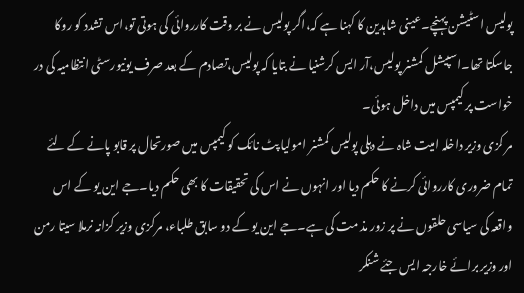پولیس اسٹیشن پہنچے۔عینی شاہدین کا کہنا ہے کہ،اگر پولیس نے بر وقت کارروائی کی ہوتی تو،اس تشدد کو روکا جاسکتا تھا۔اسپیشل کمشنر پولیس،آر ایس کرشنیا نے بتایا کہ پولیس،تصادم کے بعد صرف یونیورسٹی انتظامیہ کی در خواست پر کیمپس میں داخل ہوئی۔
مر کزی وزیر داخلہ امیت شاہ نے دہلی پولیس کمشنر امولیا پٹ نائک کو کیمپس میں صورتحال پر قابو پانے کے لئے تمام ضروری کارروائی کرنے کا حکم دیا اور انہوں نے اس کی تحقیقات کا بھی حکم دیا۔جے این یو کے اس واقعہ کی سیاسی حلقوں نے پر زور مذ مت کی ہے۔جے این یو کے دو سابق طلباء، مرکزی وزیر کزانہ نرملا سیتا رمن اور وزیر برائے خارجہ ایس جئے شنکر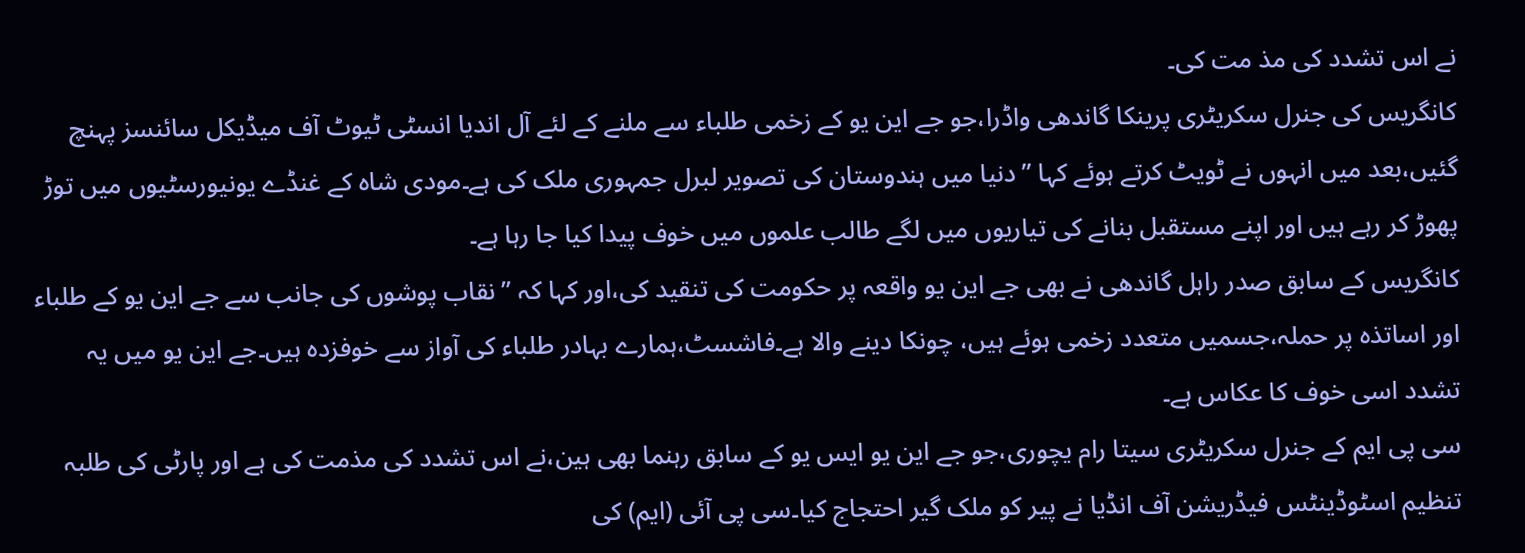نے اس تشدد کی مذ مت کی۔
کانگریس کی جنرل سکریٹری پرینکا گاندھی واڈرا،جو جے این یو کے زخمی طلباء سے ملنے کے لئے آل اندیا انسٹی ٹیوٹ آف میڈیکل سائنسز پہنچ گئیں،بعد میں انہوں نے ٹویٹ کرتے ہوئے کہا ”دنیا میں ہندوستان کی تصویر لبرل جمہوری ملک کی ہے۔مودی شاہ کے غنڈے یونیورسٹیوں میں توڑ پھوڑ کر رہے ہیں اور اپنے مستقبل بنانے کی تیاریوں میں لگے طالب علموں میں خوف پیدا کیا جا رہا ہے۔
کانگریس کے سابق صدر راہل گاندھی نے بھی جے این یو واقعہ پر حکومت کی تنقید کی،اور کہا کہ ”نقاب پوشوں کی جانب سے جے این یو کے طلباء اور اساتذہ پر حملہ،جسمیں متعدد زخمی ہوئے ہیں، چونکا دینے والا ہے۔فاشسٹ،ہمارے بہادر طلباء کی آواز سے خوفزدہ ہیں۔جے این یو میں یہ تشدد اسی خوف کا عکاس ہے۔
سی پی ایم کے جنرل سکریٹری سیتا رام یچوری،جو جے این یو ایس یو کے سابق رہنما بھی ہین،نے اس تشدد کی مذمت کی ہے اور پارٹی کی طلبہ تنظیم اسٹوڈینٹس فیڈریشن آف انڈیا نے پیر کو ملک گیر احتجاج کیا۔سی پی آئی (ایم) کی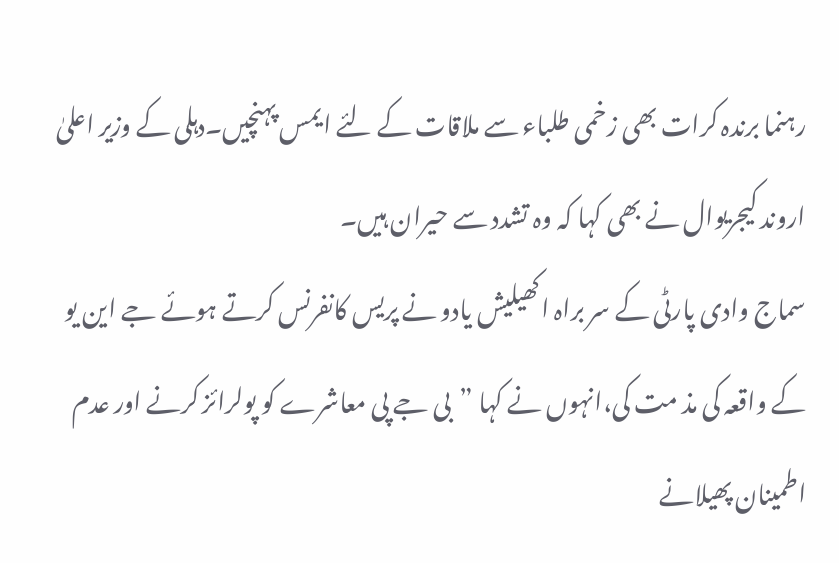رہنما برندہ کرات بھی زخمی طلباء سے ملاقات کے لئے ایمس پہنچیں۔دہلی کے وزیر اعلیٰ اروند کیجریوال نے بھی کہا کہ وہ تشدد سے حیران ہیں۔
سماج وادی پارٹی کے سر براہ اکھیلیش یادو نے پریس کانفرنس کرتے ہوئے جے این یو کے واقعہ کی مذ مت کی،انہوں نے کہا ”بی جے پی معاشرے کو پولرائز کرنے اور عدم اطمینان پھیلانے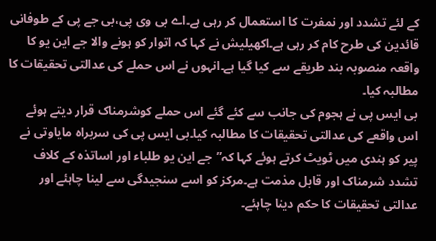کے لئے تشدد اور نمفرت کا استعمال کر رہی ہے۔اے بی وی پی،بی جے پی کے طوفانی قائدین کی طرح کام کر رہی ہے۔اکھیلیش نے کہا کہ اتوار کو ہونے والا جے این یو کا واقعہ منصوبہ بند طریقے سے کیا گیا ہے۔انہوں نے اس حملے کی عدالتی تحقیقات کا مطالبہ کیا۔
بی ایس پی نے ہجوم کی جانب سے کئے گئے اس حملے کوشرمناک قرار دیتے ہوئے اس واقعے کی عدالتی تحقیقات کا مطالبہ کیا۔بی ایس پی کی سربراہ مایاوتی نے پیر کو ہندی میں ٹویٹ کرتے ہوئے کہا کہ”جے این یو طلباء اور اساتذہ کے کلاف تشدد شرمناک اور قابل مذمت ہے۔مرکز کو اسے سنجیدگی سے لینا چاہئے اور عدالتی تحقیقات کا حکم دینا چاہئے۔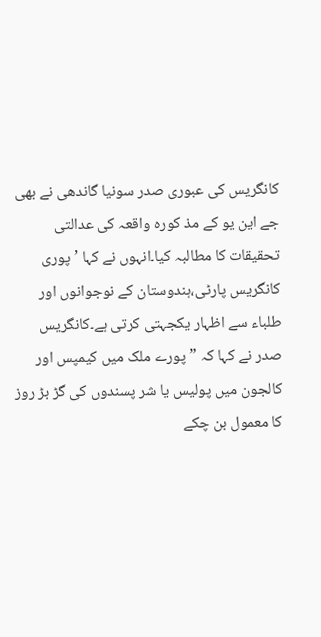کانگریس کی عبوری صدر سونیا گاندھی نے بھی جے این یو کے مذ کورہ واقعہ کی عدالتی تحقیقات کا مطالبہ کیا۔انہوں نے کہا ’پوری کانگریس پارٹی،ہندوستان کے نوجوانوں اور طلباء سے اظہار یکجہتی کرتی ہے۔کانگریس صدر نے کہا کہ ”پورے ملک میں کیمپس اور کالجون میں پولیس یا شر پسندوں کی گڑ بڑ روز کا معمول بن چکے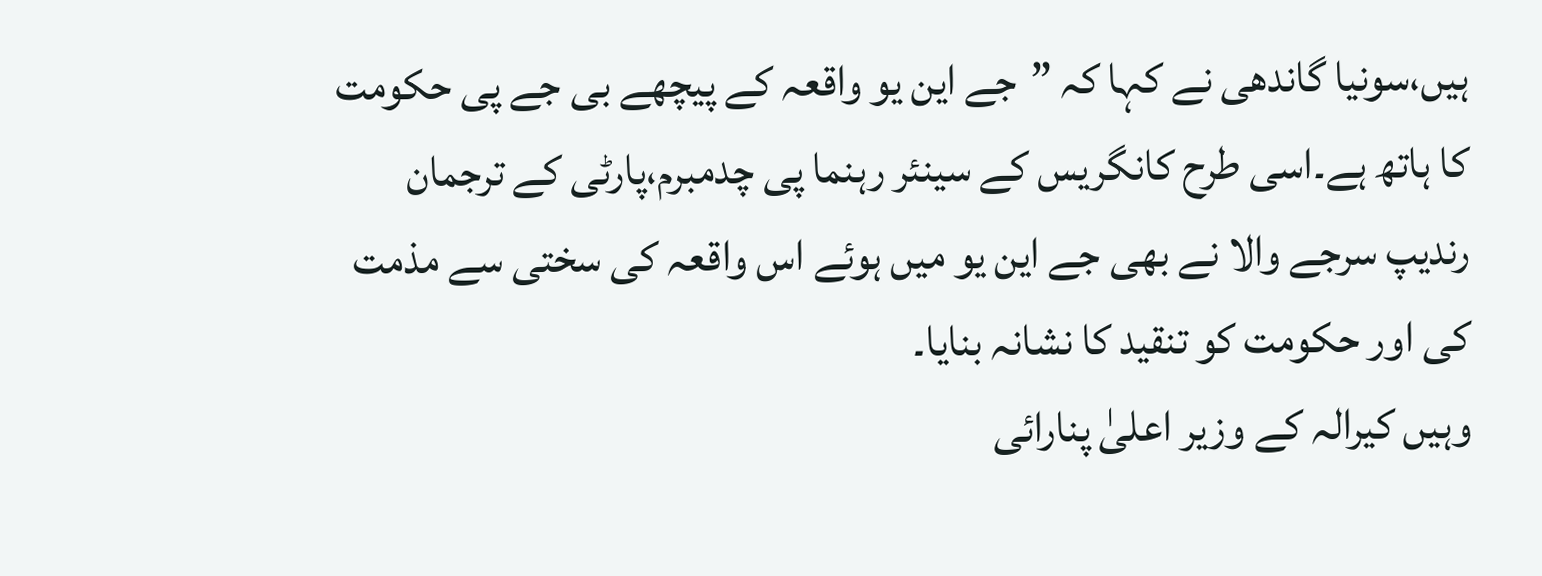ہیں،سونیا گاندھی نے کہا کہ ”جے این یو واقعہ کے پیچھے بی جے پی حکومت کا ہاتھ ہے۔اسی طرح کانگریس کے سینئر رہنما پی چدمبرم،پارٹی کے ترجمان رندیپ سرجے والا نے بھی جے این یو میں ہوئے اس واقعہ کی سختی سے مذمت کی اور حکومت کو تنقید کا نشانہ بنایا۔
وہیں کیرالہ کے وزیر اعلیٰ پنارائی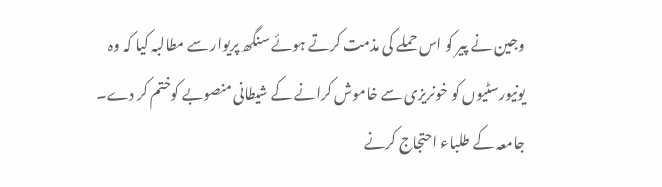وجین نے پیر کو اس حملے کی مذمت کرتے ہوئے سنگھ پریوار سے مطالبہ کیا کہ وہ یونیورسٹیوں کو خونریزی سے خاموش کرانے کے شیطانی منصوبے کوختم کر دے۔
جامعہ کے طلباء احتجاج کرنے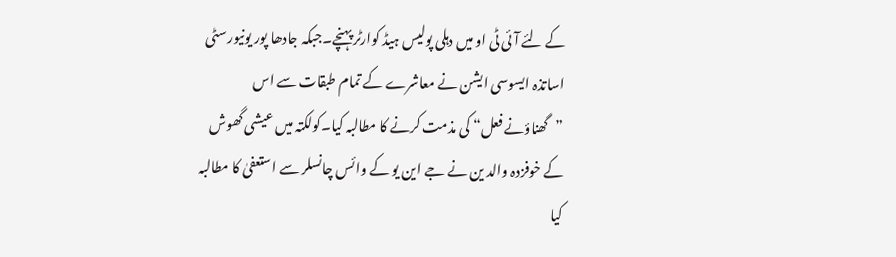کے لئے آئی ٹی او میں دہلی پولیس ہیڈ کوارٹر پہنچے۔جبکہ جادھا پور یونیورسٹی اساتذہ ایسوسی ایشن نے معاشرے کے تمام طبقات سے اس ”گھناؤنے فعل“ کی مذمت کرنے کا مطالبہ کیا۔کولکتہ میں عیشی گھوش کے خوفزدہ والد ین نے جے این یو کے وائس چانسلر سے استعفیٰ کا مطالبہ کیا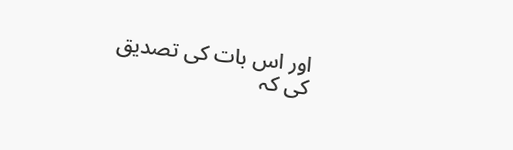اور اس بات کی تصدیق کی کہ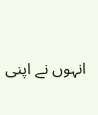انہوں نے اپنی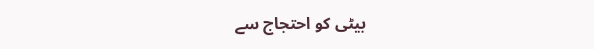بیٹی کو احتجاج سے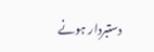دستبردار ہونے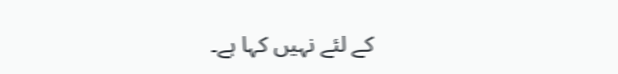کے لئے نہیں کہا ہے۔